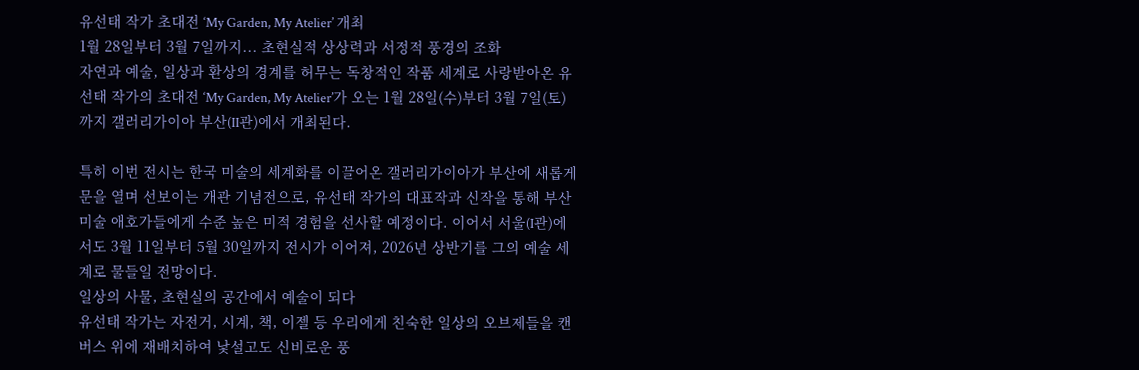유선태 작가 초대전 ‘My Garden, My Atelier’ 개최
1월 28일부터 3월 7일까지... 초현실적 상상력과 서정적 풍경의 조화
자연과 예술, 일상과 환상의 경계를 허무는 독창적인 작품 세계로 사랑받아온 유선태 작가의 초대전 ‘My Garden, My Atelier’가 오는 1월 28일(수)부터 3월 7일(토)까지 갤러리가이아 부산(II관)에서 개최된다.

특히 이번 전시는 한국 미술의 세계화를 이끌어온 갤러리가이아가 부산에 새롭게 문을 열며 선보이는 개관 기념전으로, 유선태 작가의 대표작과 신작을 통해 부산 미술 애호가들에게 수준 높은 미적 경험을 선사할 예정이다. 이어서 서울(I관)에서도 3월 11일부터 5월 30일까지 전시가 이어져, 2026년 상반기를 그의 예술 세계로 물들일 전망이다.
일상의 사물, 초현실의 공간에서 예술이 되다
유선태 작가는 자전거, 시계, 책, 이젤 등 우리에게 친숙한 일상의 오브제들을 캔버스 위에 재배치하여 낯설고도 신비로운 풍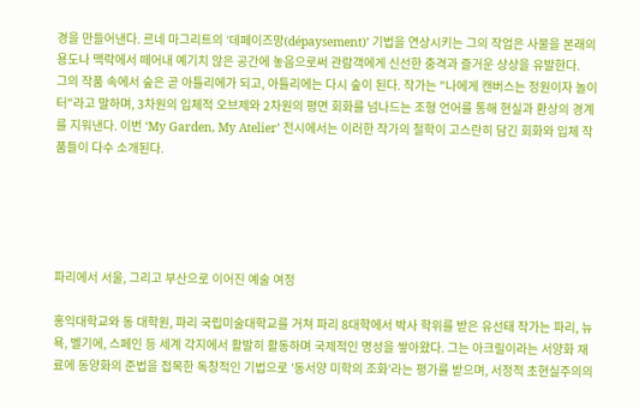경을 만들어낸다. 르네 마그리트의 ‘데페이즈망(dépaysement)’ 기법을 연상시키는 그의 작업은 사물을 본래의 용도나 맥락에서 떼어내 예기치 않은 공간에 놓음으로써 관람객에게 신선한 충격과 즐거운 상상을 유발한다.
그의 작품 속에서 숲은 곧 아틀리에가 되고, 아틀리에는 다시 숲이 된다. 작가는 "나에게 캔버스는 정원이자 놀이터"라고 말하며, 3차원의 입체적 오브제와 2차원의 평면 회화를 넘나드는 조형 언어를 통해 현실과 환상의 경계를 지워낸다. 이번 ‘My Garden, My Atelier’ 전시에서는 이러한 작가의 철학이 고스란히 담긴 회화와 입체 작품들이 다수 소개된다.





파리에서 서울, 그리고 부산으로 이어진 예술 여정

홍익대학교와 동 대학원, 파리 국립미술대학교를 거쳐 파리 8대학에서 박사 학위를 받은 유선태 작가는 파리, 뉴욕, 벨기에, 스페인 등 세계 각지에서 활발히 활동하며 국제적인 명성을 쌓아왔다. 그는 아크릴이라는 서양화 재료에 동양화의 준법을 접목한 독창적인 기법으로 '동서양 미학의 조화'라는 평가를 받으며, 서정적 초현실주의의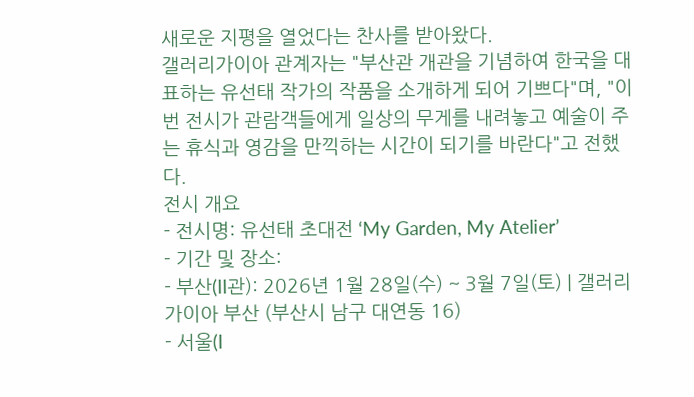새로운 지평을 열었다는 찬사를 받아왔다.
갤러리가이아 관계자는 "부산관 개관을 기념하여 한국을 대표하는 유선태 작가의 작품을 소개하게 되어 기쁘다"며, "이번 전시가 관람객들에게 일상의 무게를 내려놓고 예술이 주는 휴식과 영감을 만끽하는 시간이 되기를 바란다"고 전했다.
전시 개요
- 전시명: 유선태 초대전 ‘My Garden, My Atelier’
- 기간 및 장소:
- 부산(II관): 2026년 1월 28일(수) ~ 3월 7일(토) | 갤러리가이아 부산 (부산시 남구 대연동 16)
- 서울(I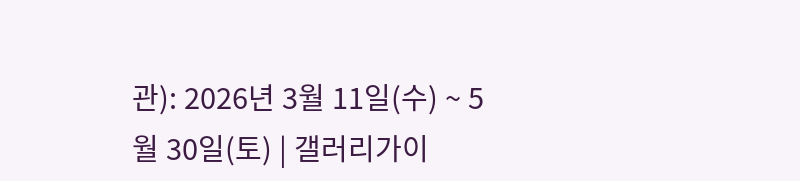관): 2026년 3월 11일(수) ~ 5월 30일(토) | 갤러리가이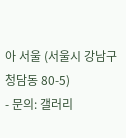아 서울 (서울시 강남구 청담동 80-5)
- 문의: 갤러리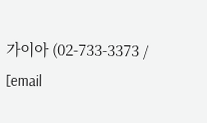가이아 (02-733-3373 / [email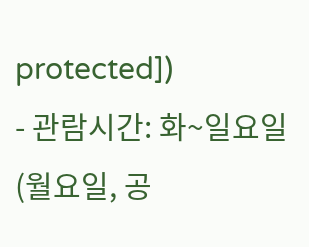protected])
- 관람시간: 화~일요일 (월요일, 공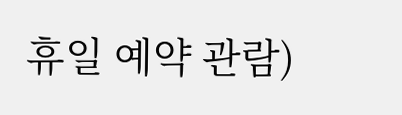휴일 예약 관람)